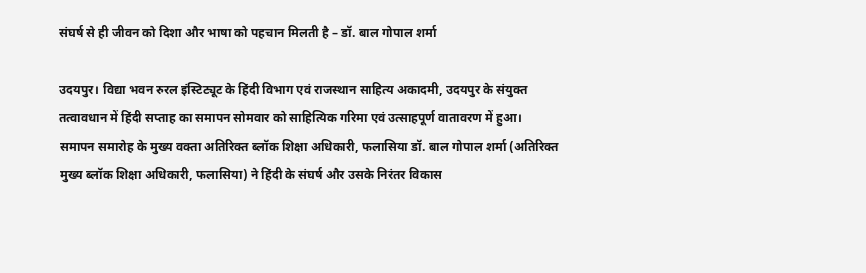संघर्ष से ही जीवन को दिशा और भाषा को पहचान मिलती है – डॉ. बाल गोपाल शर्मा

उदयपुर। विद्या भवन रुरल इंस्टिट्यूट के हिंदी विभाग एवं राजस्थान साहित्य अकादमी, उदयपुर के संयुक्त तत्वावधान में हिंदी सप्ताह का समापन सोमवार को साहित्यिक गरिमा एवं उत्साहपूर्ण वातावरण में हुआ।
समापन समारोह के मुख्य वक्ता अतिरिक्त ब्लॉक शिक्षा अधिकारी, फलासिया डॉ. बाल गोपाल शर्मा (अतिरिक्त मुख्य ब्लॉक शिक्षा अधिकारी, फलासिया) ने हिंदी के संघर्ष और उसके निरंतर विकास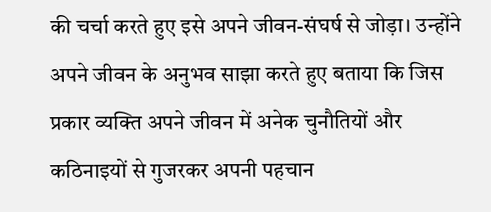की चर्चा करते हुए इसे अपने जीवन-संघर्ष से जोड़ा। उन्होंने अपने जीवन के अनुभव साझा करते हुए बताया कि जिस प्रकार व्यक्ति अपने जीवन में अनेक चुनौतियों और कठिनाइयों से गुजरकर अपनी पहचान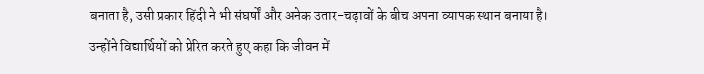बनाता है, उसी प्रकार हिंदी ने भी संघर्षों और अनेक उतार-चढ़ावों के बीच अपना व्यापक स्थान बनाया है।
उन्होंने विद्यार्थियों को प्रेरित करते हुए कहा कि जीवन में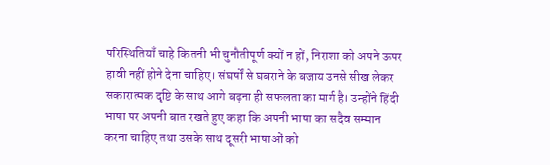परिस्थितियाँ चाहे कितनी भी चुनौतीपूर्ण क्यों न हों, निराशा को अपने ऊपर हावी नहीं होने देना चाहिए। संघर्षों से घबराने के बजाय उनसे सीख लेकर सकारात्मक दृष्टि के साथ आगे बढ़ना ही सफलता का मार्ग है। उन्होंने हिंदी भाषा पर अपनी बात रखते हुए कहा कि अपनी भाषा का सदैव सम्मान करना चाहिए तथा उसके साथ दूसरी भाषाओं को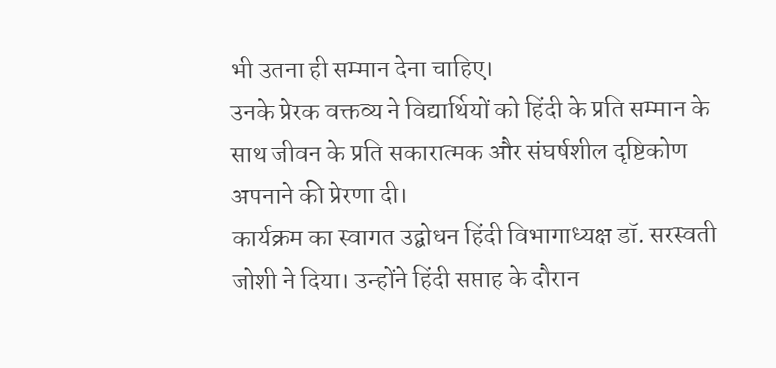भी उतना ही सम्मान देना चाहिए।
उनके प्रेरक वक्तव्य ने विद्यार्थियों को हिंदी के प्रति सम्मान के साथ जीवन के प्रति सकारात्मक और संघर्षशील दृष्टिकोण अपनाने की प्रेरणा दी।
कार्यक्रम का स्वागत उद्बोधन हिंदी विभागाध्यक्ष डॉ. सरस्वती जोशी ने दिया। उन्होंने हिंदी सप्ताह के दौरान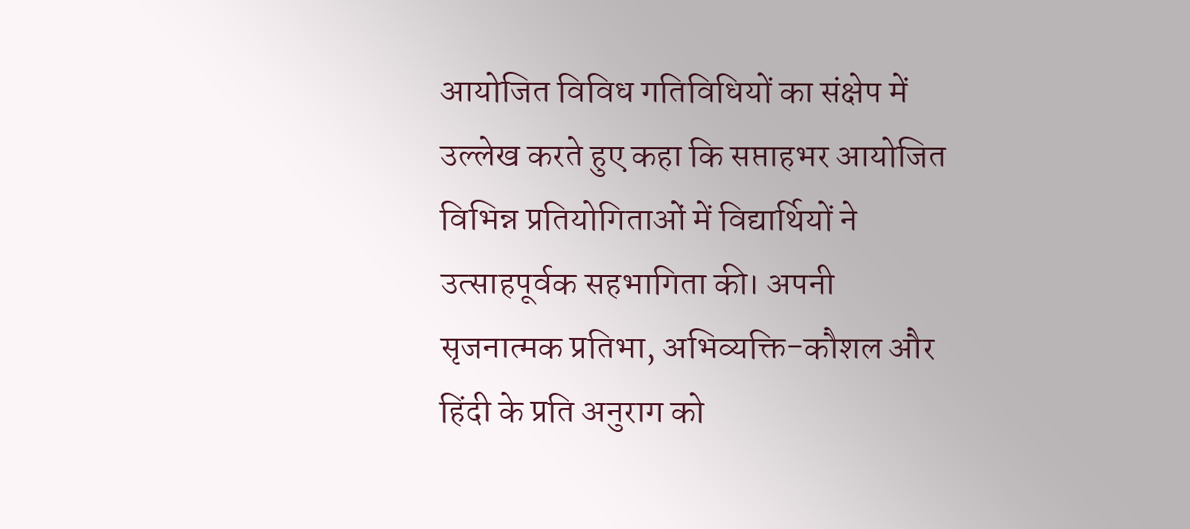आयोजित विविध गतिविधियों का संक्षेप में उल्लेख करते हुए कहा कि सप्ताहभर आयोजित विभिन्न प्रतियोगिताओं में विद्यार्थियों ने उत्साहपूर्वक सहभागिता की। अपनी सृजनात्मक प्रतिभा, अभिव्यक्ति-कौशल और हिंदी के प्रति अनुराग को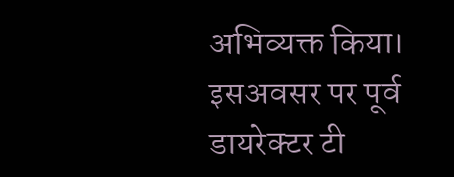अभिव्यक्त किया।
इसअवसर पर पूर्व डायरेक्टर टी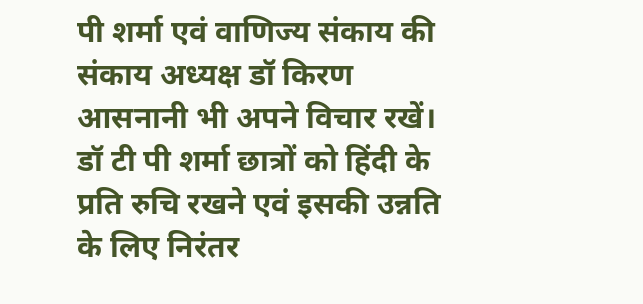पी शर्मा एवं वाणिज्य संकाय की संकाय अध्यक्ष डॉ किरण आसनानी भी अपने विचार रखें। डॉ टी पी शर्मा छात्रों को हिंदी के प्रति रुचि रखने एवं इसकी उन्नति के लिए निरंतर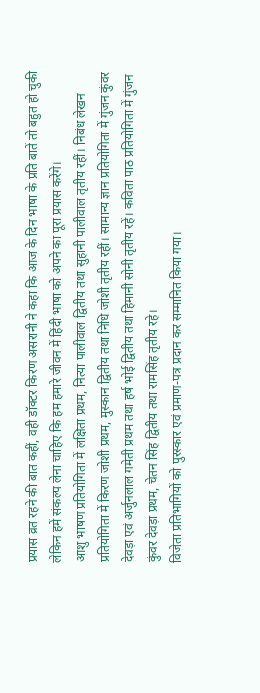प्रयास व्रत रहने की बात कहीं, वही डॉक्टर किरण असरानी ने कहा कि आज के दिन भाषा के प्रति बातें तो बहुत हो चुकी लेकिन हमें संकल्प लेना चाहिए कि हम हमारे जीवन में हिंदी भाषा को अपने का पूरा प्रयास करेंगे।
आशु भाषण प्रतियोगिता में लक्षिता प्रथम, नित्या पालीवाल द्वितीय तथा सुहानी पालीवाल तृतीय रहीं। निबंध लेखन प्रतियोगिता में किरण जोशी प्रथम, मुस्कान द्वितीय तथा निधि जोशी तृतीय रहीं। सामान्य ज्ञान प्रतियोगिता में गुंजन कुंवर देवड़ा एवं अर्जुनलाल गमेती प्रथम तथा हर्ष भोई द्वितीय तथा हिमानी सोनी तृतीय रहें। कविता पाठ प्रतियोगिता में गुंजन कुंवर देवड़ा प्रथम, चेतन सिंह द्वितीय तथा रामसिंह तृतीय रहे।
विजेता प्रतिभागियों को पुरस्कार एवं प्रमाण-पत्र प्रदान कर सम्मानित किया गया।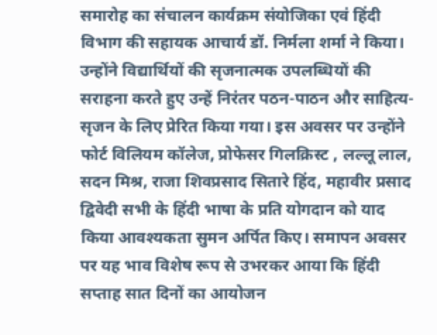समारोह का संचालन कार्यक्रम संयोजिका एवं हिंदी विभाग की सहायक आचार्य डॉ. निर्मला शर्मा ने किया। उन्होंने विद्यार्थियों की सृजनात्मक उपलब्धियों की सराहना करते हुए उन्हें निरंतर पठन-पाठन और साहित्य-सृजन के लिए प्रेरित किया गया। इस अवसर पर उन्होंने फोर्ट विलियम कॉलेज, प्रोफेसर गिलक्रिस्ट , लल्लू लाल, सदन मिश्र, राजा शिवप्रसाद सितारे हिंद, महावीर प्रसाद द्विवेदी सभी के हिंदी भाषा के प्रति योगदान को याद किया आवश्यकता सुमन अर्पित किए। समापन अवसर पर यह भाव विशेष रूप से उभरकर आया कि हिंदी सप्ताह सात दिनों का आयोजन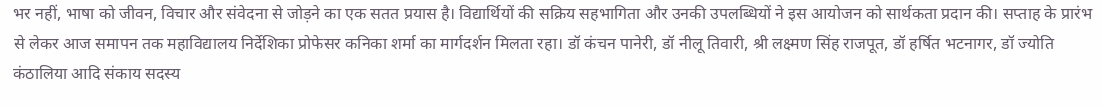भर नहीं, भाषा को जीवन, विचार और संवेदना से जोड़ने का एक सतत प्रयास है। विद्यार्थियों की सक्रिय सहभागिता और उनकी उपलब्धियों ने इस आयोजन को सार्थकता प्रदान की। सप्ताह के प्रारंभ से लेकर आज समापन तक महाविद्यालय निर्देशिका प्रोफेसर कनिका शर्मा का मार्गदर्शन मिलता रहा। डॉ कंचन पानेरी, डॉ नीलू तिवारी, श्री लक्ष्मण सिंह राजपूत, डॉ हर्षित भटनागर, डॉ ज्योति कंठालिया आदि संकाय सदस्य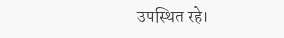उपस्थित रहे।